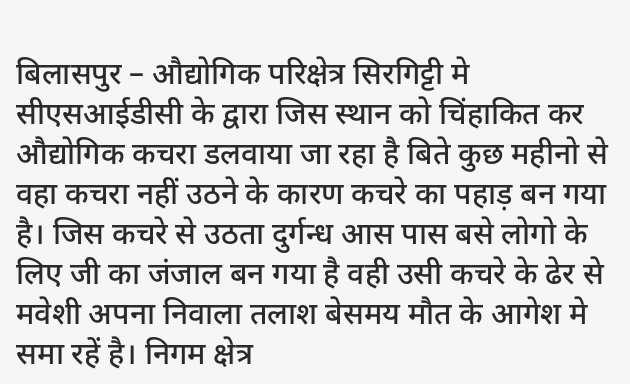बिलासपुर – औद्योगिक परिक्षेत्र सिरगिट्टी मे सीएसआईडीसी के द्वारा जिस स्थान को चिंहाकित कर औद्योगिक कचरा डलवाया जा रहा है बिते कुछ महीनो से वहा कचरा नहीं उठने के कारण कचरे का पहाड़ बन गया है। जिस कचरे से उठता दुर्गन्ध आस पास बसे लोगो के लिए जी का जंजाल बन गया है वही उसी कचरे के ढेर से मवेशी अपना निवाला तलाश बेसमय मौत के आगेश मे समा रहें है। निगम क्षेत्र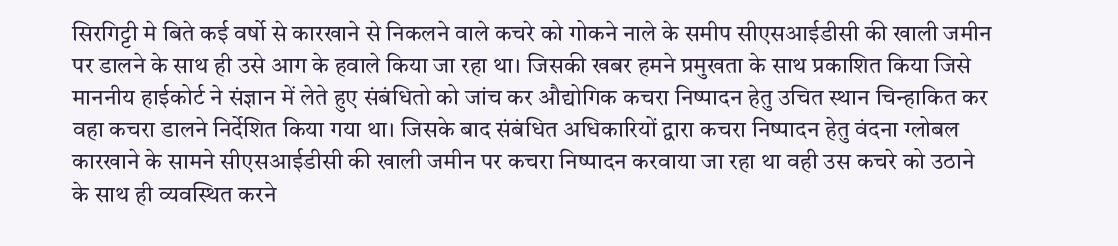सिरगिट्टी मे बिते कई वर्षो से कारखाने से निकलने वाले कचरे को गोकने नाले के समीप सीएसआईडीसी की खाली जमीन पर डालने के साथ ही उसे आग के हवाले किया जा रहा था। जिसकी खबर हमने प्रमुखता के साथ प्रकाशित किया जिसे माननीय हाईकोर्ट ने संज्ञान में लेते हुए संबंधितो को जांच कर औद्योगिक कचरा निष्पादन हेतु उचित स्थान चिन्हाकित कर वहा कचरा डालने निर्देशित किया गया था। जिसके बाद संबंधित अधिकारियों द्वारा कचरा निष्पादन हेतु वंदना ग्लोबल कारखाने के सामने सीएसआईडीसी की खाली जमीन पर कचरा निष्पादन करवाया जा रहा था वही उस कचरे को उठाने के साथ ही व्यवस्थित करने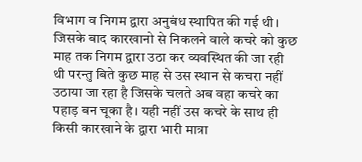विभाग व निगम द्वारा अनुबंध स्थापित की गई थी। जिसके बाद कारखानो से निकलने वाले कचरे को कुछ माह तक निगम द्वारा उठा कर व्यवस्थित की जा रही थी परन्तु बिते कुछ माह से उस स्थान से कचरा नहीं उठाया जा रहा है जिसके चलते अब वहा कचरे का पहाड़ बन चूका है। यही नहीं उस कचरे के साथ ही किसी कारखाने के द्वारा भारी मात्रा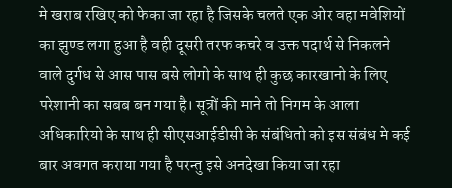मे खराब रखिए को फेका जा रहा है जिसके चलते एक ओर वहा मवेशियों का झुण्ड लगा हुआ है वही दूसरी तरफ कचरे व उक्त पदार्थ से निकलने वाले दुर्गध से आस पास बसे लोगो के साथ ही कुछ कारखानो के लिए परेशानी का सबब बन गया है। सूत्रों की माने तो निगम के आला अधिकारियो के साथ ही सीएसआईडीसी के संबंधितो को इस संबंध मे कई बार अवगत कराया गया है परन्तु इसे अनदेखा किया जा रहा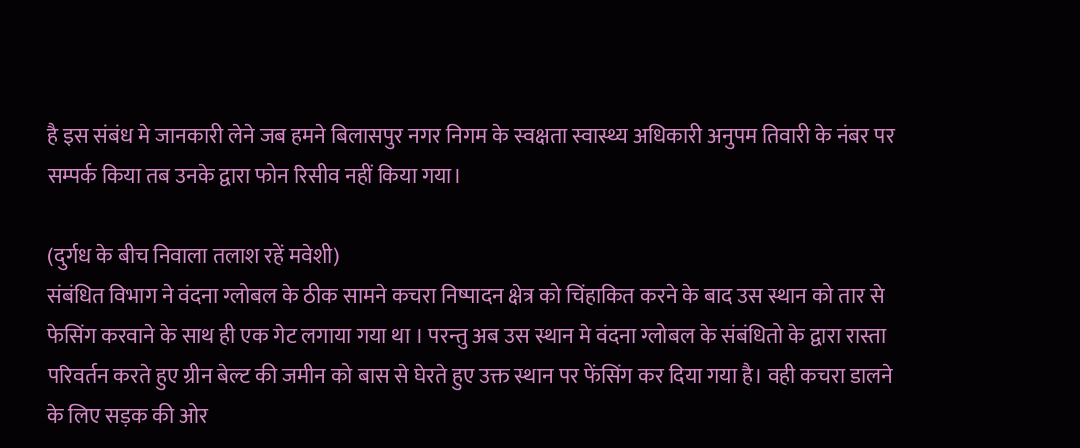है इस संबंध मे जानकारी लेने जब हमने बिलासपुर नगर निगम के स्वक्षता स्वास्थ्य अधिकारी अनुपम तिवारी के नंबर पर सम्पर्क किया तब उनके द्वारा फोन रिसीव नहीं किया गया।

(दुर्गध के बीच निवाला तलाश रहें मवेशी)
संबंधित विभाग ने वंदना ग्लोबल के ठीक सामने कचरा निष्पादन क्षेत्र को चिंहाकित करने के बाद उस स्थान को तार से फेसिंग करवाने के साथ ही एक गेट लगाया गया था । परन्तु अब उस स्थान मे वंदना ग्लोबल के संबंधितो के द्वारा रास्ता परिवर्तन करते हुए ग्रीन बेल्ट की जमीन को बास से घेरते हुए उक्त स्थान पर फेंसिंग कर दिया गया है। वही कचरा डालने के लिए सड़क की ओर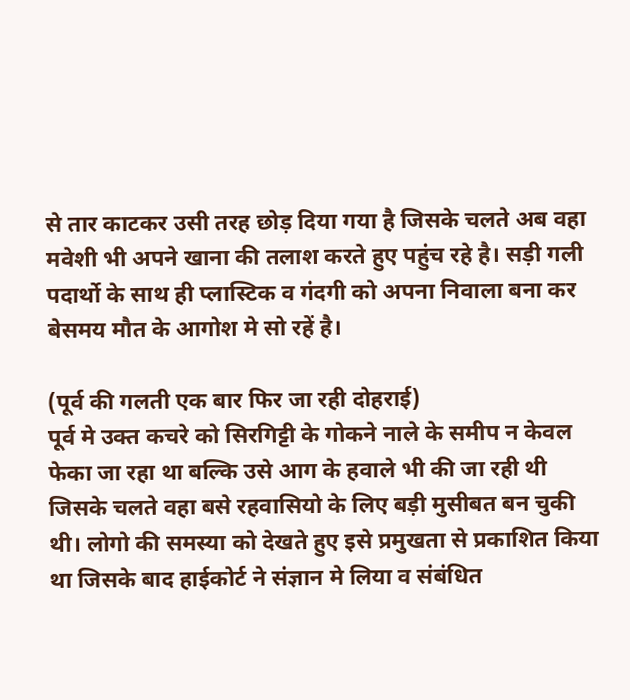से तार काटकर उसी तरह छोड़ दिया गया है जिसके चलते अब वहा मवेशी भी अपने खाना की तलाश करते हुए पहुंच रहे है। सड़ी गली पदार्थो के साथ ही प्लास्टिक व गंदगी को अपना निवाला बना कर बेसमय मौत के आगोश मे सो रहें है।

(पूर्व की गलती एक बार फिर जा रही दोहराई)
पूर्व मे उक्त कचरे को सिरगिट्टी के गोकने नाले के समीप न केवल फेका जा रहा था बल्कि उसे आग के हवाले भी की जा रही थी जिसके चलते वहा बसे रहवासियो के लिए बड़ी मुसीबत बन चुकी थी। लोगो की समस्या को देखते हुए इसे प्रमुखता से प्रकाशित किया था जिसके बाद हाईकोर्ट ने संज्ञान मे लिया व संबंधित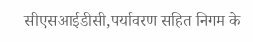सीएसआईडीसी,पर्यावरण सहित निगम के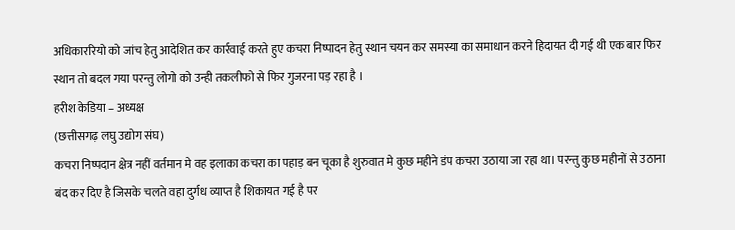अधिकाररियो को जांच हेतु आदेशित कर कार्रवाई करते हुए कचरा निष्पादन हेतु स्थान चयन कर समस्या का समाधान करने हिदायत दी गई थी एक बार फिर स्थान तो बदल गया परन्तु लोगो को उन्ही तकलीफो से फिर गुजरना पड़ रहा है ।
हरीश केडिया – अध्यक्ष
(छत्तीसगढ़ लघु उद्योग संघ)
कचरा निष्पदान क्षेत्र नहीं वर्तमान मे वह इलाका कचरा का पहाड़ बन चूका है शुरुवात मे कुछ महीने डंप कचरा उठाया जा रहा था। परन्तु कुछ महीनों से उठाना बंद कर दिए है जिसके चलते वहा दुर्गध व्याप्त है शिकायत गई है पर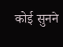कोई सुनने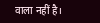वाला नहीं है।